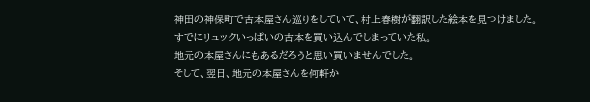神田の神保町で古本屋さん巡りをしていて、村上春樹が翻訳した絵本を見つけました。
すでにリュックいっぱいの古本を買い込んでしまっていた私。
地元の本屋さんにもあるだろうと思い買いませんでした。
そして、翌日、地元の本屋さんを何軒か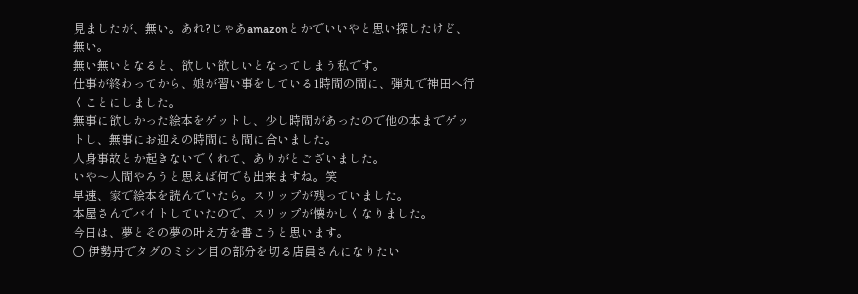見ましたが、無い。あれ?じゃあamazonとかでいいやと思い探したけど、無い。
無い無いとなると、欲しい欲しいとなってしまう私です。
仕事が終わってから、娘が習い事をしている1時間の間に、弾丸で神田へ行くことにしました。
無事に欲しかった絵本をゲットし、少し時間があったので他の本までゲットし、無事にお迎えの時間にも間に合いました。
人身事故とか起きないでくれて、ありがとございました。
いや〜人間やろうと思えば何でも出来ますね。笑
早速、家で絵本を読んでいたら。スリップが残っていました。
本屋さんでバイトしていたので、スリップが懐かしくなりました。
今日は、夢とその夢の叶え方を書こうと思います。
○ 伊勢丹でタグのミシン目の部分を切る店員さんになりたい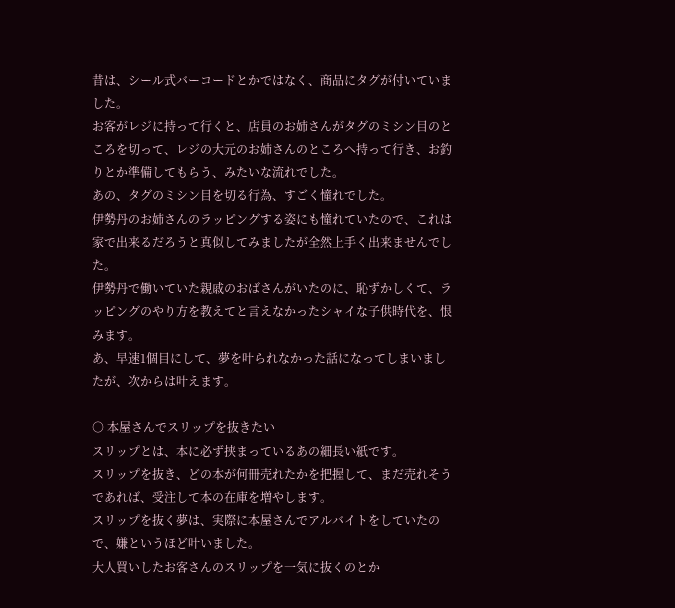昔は、シール式バーコードとかではなく、商品にタグが付いていました。
お客がレジに持って行くと、店員のお姉さんがタグのミシン目のところを切って、レジの大元のお姉さんのところへ持って行き、お釣りとか準備してもらう、みたいな流れでした。
あの、タグのミシン目を切る行為、すごく憧れでした。
伊勢丹のお姉さんのラッピングする姿にも憧れていたので、これは家で出来るだろうと真似してみましたが全然上手く出来ませんでした。
伊勢丹で働いていた親戚のおばさんがいたのに、恥ずかしくて、ラッピングのやり方を教えてと言えなかったシャイな子供時代を、恨みます。
あ、早速1個目にして、夢を叶られなかった話になってしまいましたが、次からは叶えます。

○ 本屋さんでスリップを抜きたい
スリップとは、本に必ず挟まっているあの細長い紙です。
スリップを抜き、どの本が何冊売れたかを把握して、まだ売れそうであれば、受注して本の在庫を増やします。
スリップを抜く夢は、実際に本屋さんでアルバイトをしていたので、嫌というほど叶いました。
大人買いしたお客さんのスリップを一気に抜くのとか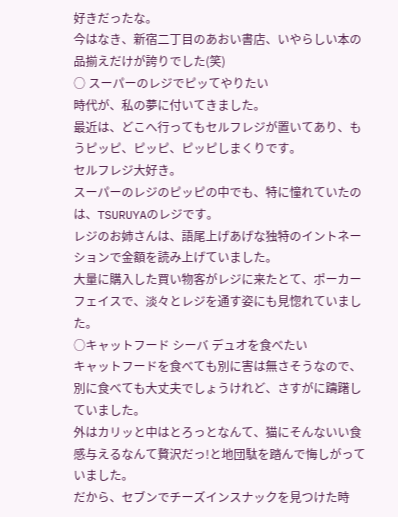好きだったな。
今はなき、新宿二丁目のあおい書店、いやらしい本の品揃えだけが誇りでした(笑)
○ スーパーのレジでピッてやりたい
時代が、私の夢に付いてきました。
最近は、どこへ行ってもセルフレジが置いてあり、もうピッピ、ピッピ、ピッピしまくりです。
セルフレジ大好き。
スーパーのレジのピッピの中でも、特に憧れていたのは、TSURUYAのレジです。
レジのお姉さんは、語尾上げあげな独特のイントネーションで金額を読み上げていました。
大量に購入した買い物客がレジに来たとて、ポーカーフェイスで、淡々とレジを通す姿にも見惚れていました。
○キャットフード シーバ デュオを食べたい
キャットフードを食べても別に害は無さそうなので、別に食べても大丈夫でしょうけれど、さすがに躊躇していました。
外はカリッと中はとろっとなんて、猫にそんないい食感与えるなんて贅沢だっ!と地団駄を踏んで悔しがっていました。
だから、セブンでチーズインスナックを見つけた時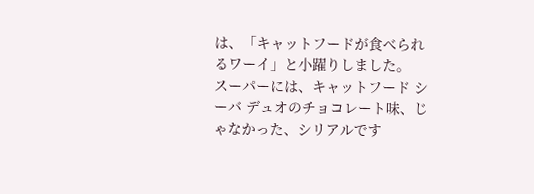は、「キャットフードが食べられるワーイ」と小躍りしました。
スーパーには、キャットフード シーバ デュオのチョコレート味、じゃなかった、シリアルです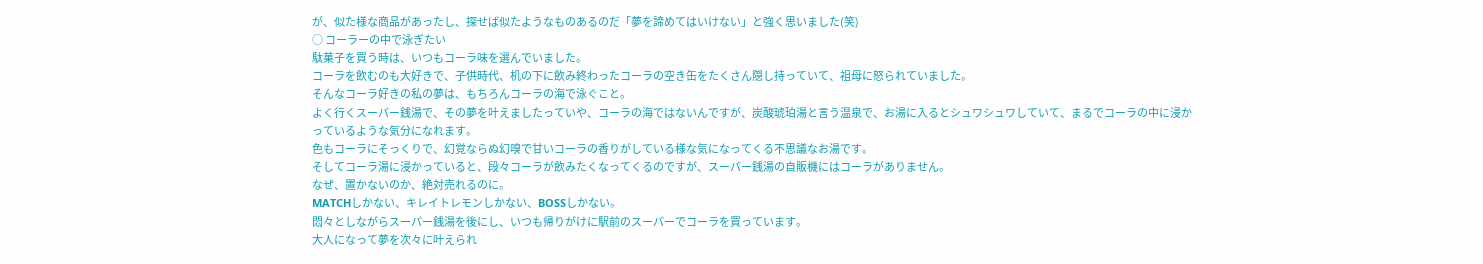が、似た様な商品があったし、探せば似たようなものあるのだ「夢を諦めてはいけない」と強く思いました(笑)
○ コーラーの中で泳ぎたい
駄菓子を買う時は、いつもコーラ味を選んでいました。
コーラを飲むのも大好きで、子供時代、机の下に飲み終わったコーラの空き缶をたくさん隠し持っていて、祖母に怒られていました。
そんなコーラ好きの私の夢は、もちろんコーラの海で泳ぐこと。
よく行くスーパー銭湯で、その夢を叶えましたっていや、コーラの海ではないんですが、炭酸琥珀湯と言う温泉で、お湯に入るとシュワシュワしていて、まるでコーラの中に浸かっているような気分になれます。
色もコーラにそっくりで、幻覚ならぬ幻嗅で甘いコーラの香りがしている様な気になってくる不思議なお湯です。
そしてコーラ湯に浸かっていると、段々コーラが飲みたくなってくるのですが、スーパー銭湯の自販機にはコーラがありません。
なぜ、置かないのか、絶対売れるのに。
MATCHしかない、キレイトレモンしかない、BOSSしかない。
悶々としながらスーパー銭湯を後にし、いつも帰りがけに駅前のスーパーでコーラを買っています。
大人になって夢を次々に叶えられ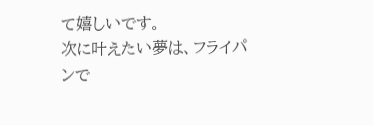て嬉しいです。
次に叶えたい夢は、フライパンで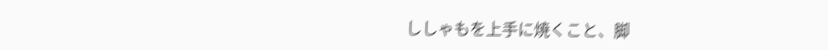ししゃもを上手に焼くこと、脚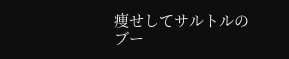痩せしてサルトルのブー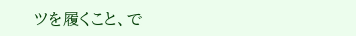ツを履くこと、で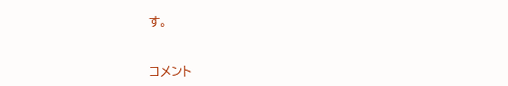す。


コメント